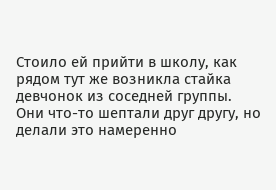Стоило ей прийти в школу, как рядом тут же возникла стайка девчонок из соседней группы. Они что-то шептали друг другу, но делали это намеренно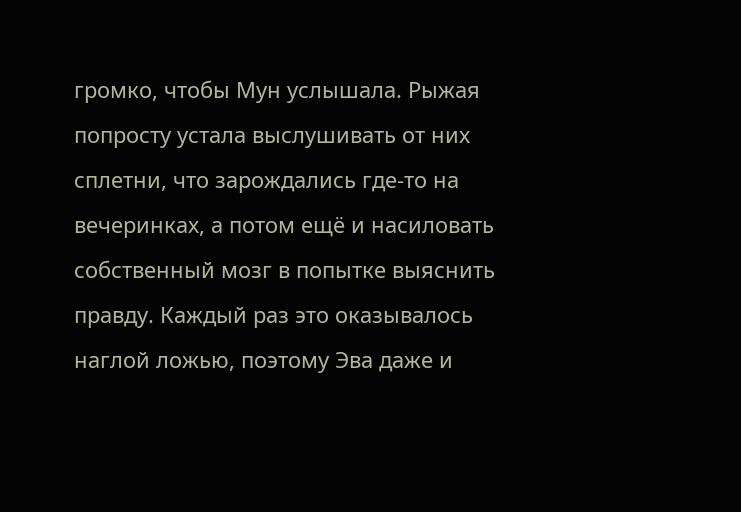громко, чтобы Мун услышала. Рыжая попросту устала выслушивать от них сплетни, что зарождались где-то на вечеринках, а потом ещё и насиловать собственный мозг в попытке выяснить правду. Каждый раз это оказывалось наглой ложью, поэтому Эва даже и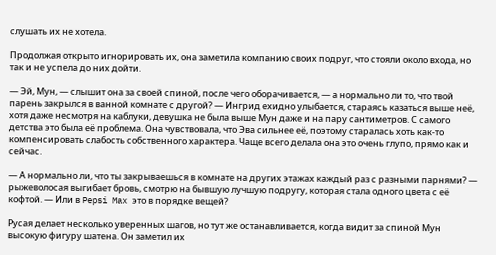слушать их не хотела.

Продолжая открыто игнорировать их, она заметила компанию своих подруг, что стояли около входа, но так и не успела до них дойти.

— Эй, Мун, — слышит она за своей спиной, после чего оборачивается, — а нормально ли то, что твой парень закрылся в ванной комнате с другой? — Ингрид ехидно улыбается, стараясь казаться выше неё, хотя даже несмотря на каблуки, девушка не была выше Мун даже и на пару сантиметров. С самого детства это была её проблема. Она чувствовала, что Эва сильнее её, поэтому старалась хоть как-то компенсировать слабость собственного характера. Чаще всего делала она это очень глупо, прямо как и сейчас.

— А нормально ли, что ты закрываешься в комнате на других этажах каждый раз с разными парнями? — рыжеволосая выгибает бровь, смотрю на бывшую лучшую подругу, которая стала одного цвета с её кофтой. — Или в Pepsi Max это в порядке вещей?

Русая делает несколько уверенных шагов, но тут же останавливается, когда видит за спиной Мун высокую фигуру шатена. Он заметил их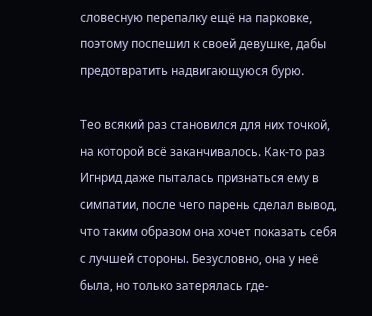словесную перепалку ещё на парковке, поэтому поспешил к своей девушке, дабы предотвратить надвигающуюся бурю.

Тео всякий раз становился для них точкой, на которой всё заканчивалось. Как-то раз Игнрид даже пыталась признаться ему в симпатии, после чего парень сделал вывод, что таким образом она хочет показать себя с лучшей стороны. Безусловно, она у неё была, но только затерялась где-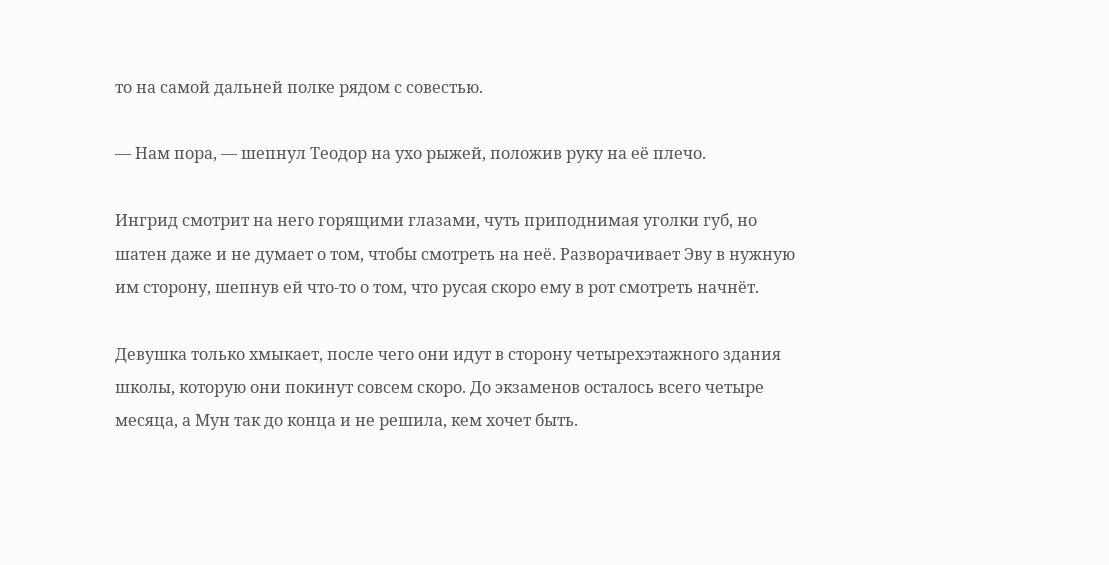то на самой дальней полке рядом с совестью.

— Нам пора, — шепнул Теодор на ухо рыжей, положив руку на её плечо.

Ингрид смотрит на него горящими глазами, чуть приподнимая уголки губ, но шатен даже и не думает о том, чтобы смотреть на неё. Разворачивает Эву в нужную им сторону, шепнув ей что-то о том, что русая скоро ему в рот смотреть начнёт.

Девушка только хмыкает, после чего они идут в сторону четырехэтажного здания школы, которую они покинут совсем скоро. До экзаменов осталось всего четыре месяца, а Мун так до конца и не решила, кем хочет быть.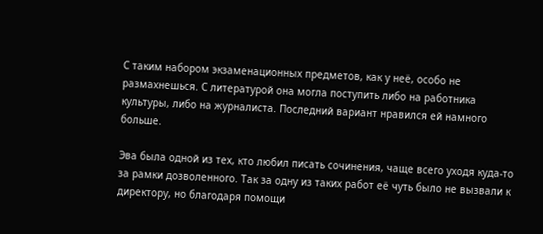С таким набором экзаменационных предметов, как у неё, особо не размахнешься. С литературой она могла поступить либо на работника культуры, либо на журналиста. Последний вариант нравился ей намного больше.

Эва была одной из тех, кто любил писать сочинения, чаще всего уходя куда-то за рамки дозволенного. Так за одну из таких работ её чуть было не вызвали к директору, но благодаря помощи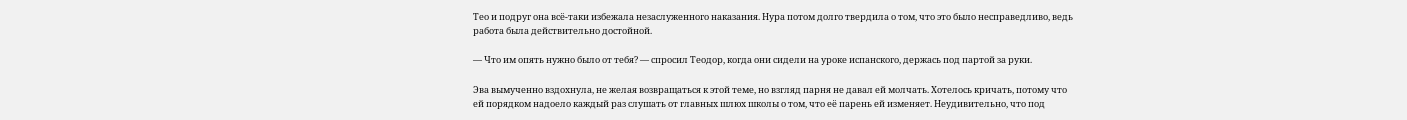Тео и подруг она всё-таки избежала незаслуженного наказания. Нура потом долго твердила о том, что это было несправедливо, ведь работа была действительно достойной.

— Что им опять нужно было от тебя? — спросил Теодор, когда они сидели на уроке испанского, держась под партой за руки.

Эва вымученно вздохнула, не желая возвращаться к этой теме, но взгляд парня не давал ей молчать. Хотелось кричать, потому что ей порядком надоело каждый раз слушать от главных шлюх школы о том, что её парень ей изменяет. Неудивительно, что под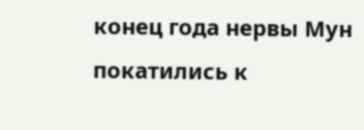конец года нервы Мун покатились к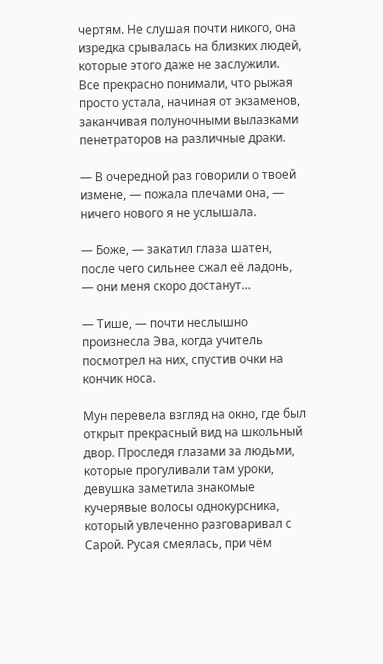чертям. Не слушая почти никого, она изредка срывалась на близких людей, которые этого даже не заслужили. Все прекрасно понимали, что рыжая просто устала, начиная от экзаменов, заканчивая полуночными вылазками пенетраторов на различные драки.

— В очередной раз говорили о твоей измене, — пожала плечами она, — ничего нового я не услышала.

— Боже, — закатил глаза шатен, после чего сильнее сжал её ладонь, — они меня скоро достанут…

— Тише, — почти неслышно произнесла Эва, когда учитель посмотрел на них, спустив очки на кончик носа.

Мун перевела взгляд на окно, где был открыт прекрасный вид на школьный двор. Проследя глазами за людьми, которые прогуливали там уроки, девушка заметила знакомые кучерявые волосы однокурсника, который увлеченно разговаривал с Сарой. Русая смеялась, при чём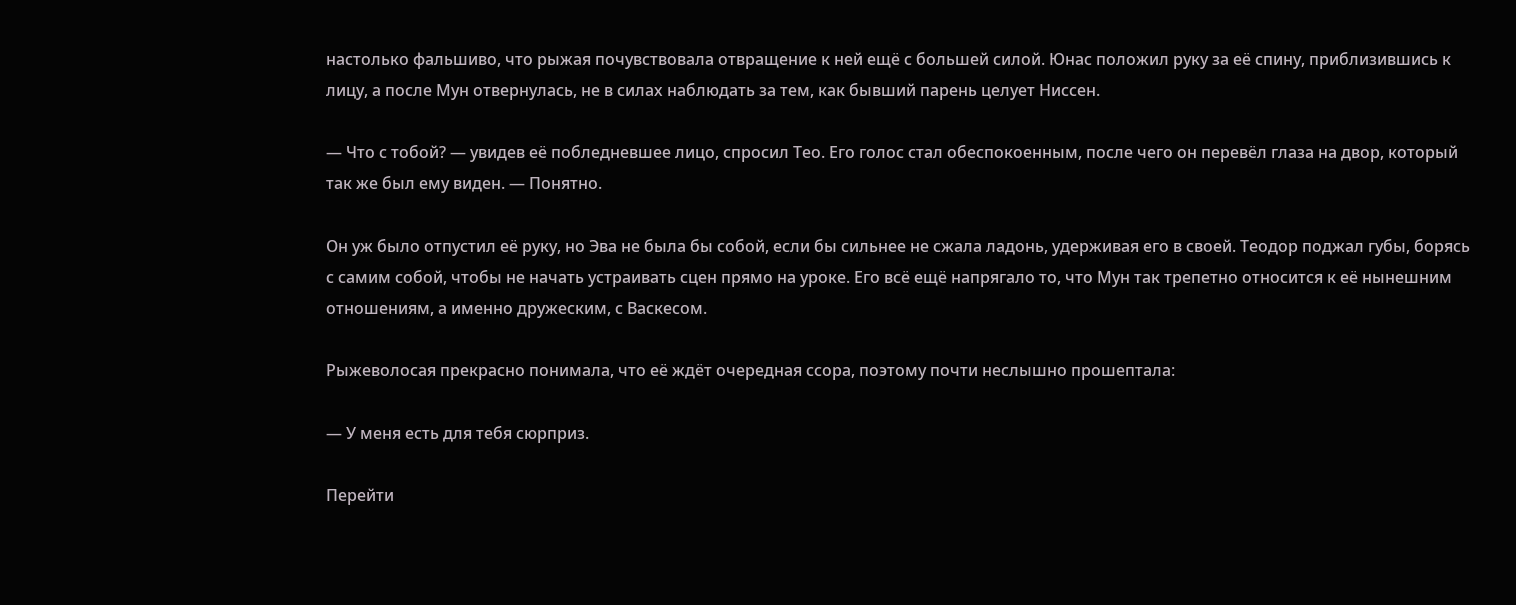настолько фальшиво, что рыжая почувствовала отвращение к ней ещё с большей силой. Юнас положил руку за её спину, приблизившись к лицу, а после Мун отвернулась, не в силах наблюдать за тем, как бывший парень целует Ниссен.

— Что с тобой? — увидев её побледневшее лицо, спросил Тео. Его голос стал обеспокоенным, после чего он перевёл глаза на двор, который так же был ему виден. — Понятно.

Он уж было отпустил её руку, но Эва не была бы собой, если бы сильнее не сжала ладонь, удерживая его в своей. Теодор поджал губы, борясь с самим собой, чтобы не начать устраивать сцен прямо на уроке. Его всё ещё напрягало то, что Мун так трепетно относится к её нынешним отношениям, а именно дружеским, с Васкесом.

Рыжеволосая прекрасно понимала, что её ждёт очередная ссора, поэтому почти неслышно прошептала:

— У меня есть для тебя сюрприз.

Перейти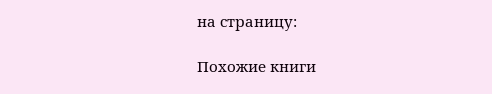на страницу:

Похожие книги